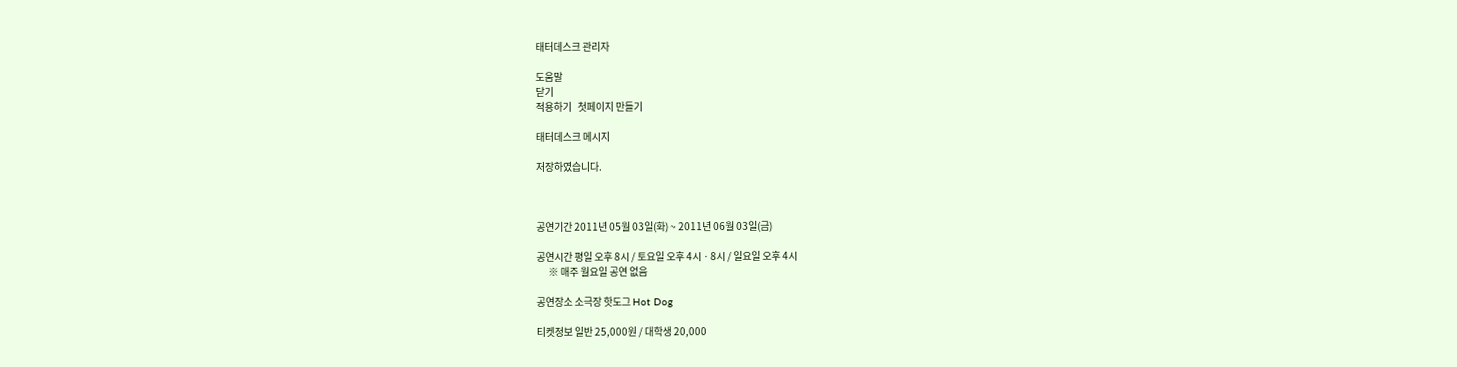태터데스크 관리자

도움말
닫기
적용하기   첫페이지 만들기

태터데스크 메시지

저장하였습니다.



공연기간 2011년 05월 03일(화) ~ 2011년 06월 03일(금)

공연시간 평일 오후 8시 / 토요일 오후 4시ㆍ8시 / 일요일 오후 4시
      ※ 매주 월요일 공연 없음

공연장소 소극장 핫도그 Hot Dog

티켓정보 일반 25,000원 / 대학생 20,000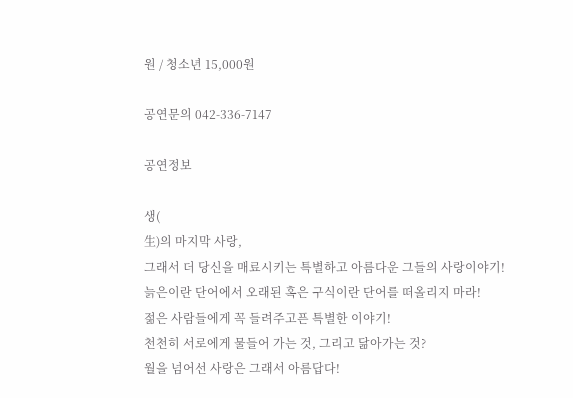원 / 청소년 15,000원

공연문의 042-336-7147

공연정보

생(
生)의 마지막 사랑,
그래서 더 당신을 매료시키는 특별하고 아름다운 그들의 사랑이야기!
늙은이란 단어에서 오래된 혹은 구식이란 단어를 떠올리지 마라!
젊은 사람들에게 꼭 들려주고픈 특별한 이야기!
천천히 서로에게 물들어 가는 것, 그리고 닮아가는 것?
월을 넘어선 사랑은 그래서 아름답다!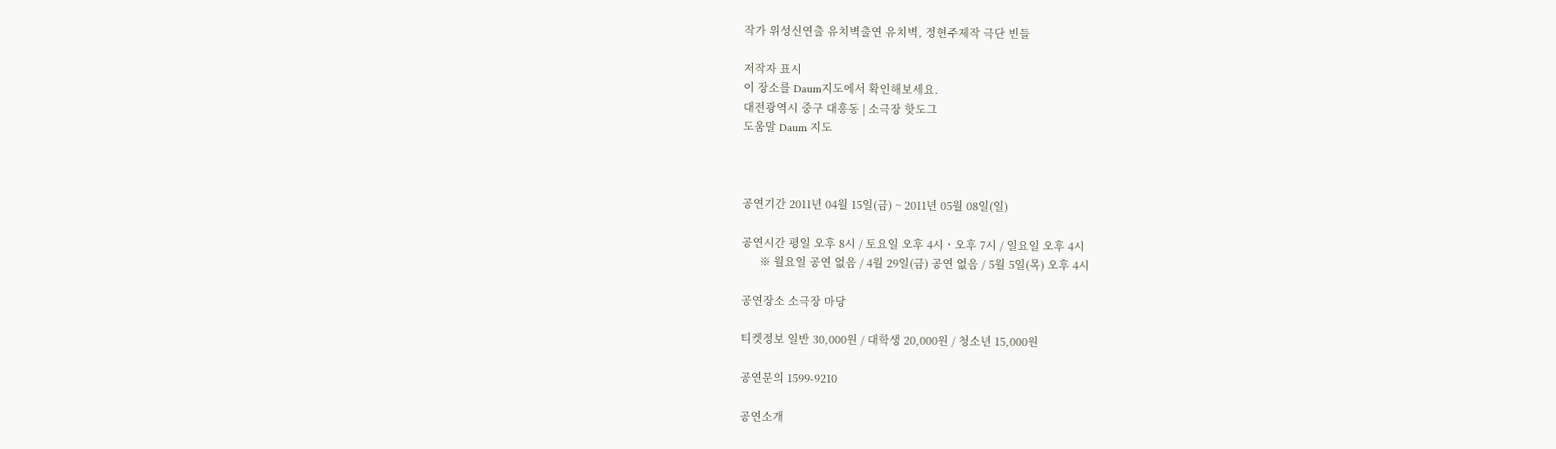작가 위성신연출 유치벽출연 유치벽, 정현주제작 극단 빈들

저작자 표시
이 장소를 Daum지도에서 확인해보세요.
대전광역시 중구 대흥동 | 소극장 핫도그
도움말 Daum 지도



공연기간 2011년 04월 15일(금) ~ 2011년 05월 08일(일)

공연시간 평일 오후 8시 / 토요일 오후 4시ㆍ오후 7시 / 일요일 오후 4시
      ※ 월요일 공연 없음 / 4월 29일(금) 공연 없음 / 5월 5일(목) 오후 4시

공연장소 소극장 마당

티켓정보 일반 30,000원 / 대학생 20,000원 / 청소년 15,000원

공연문의 1599-9210

공연소개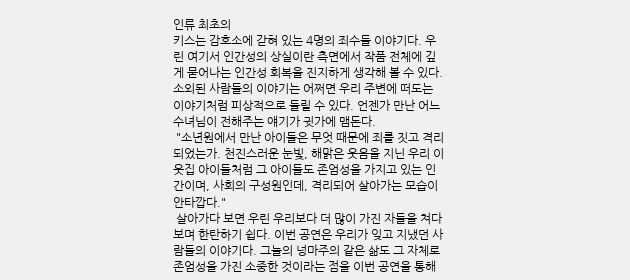인류 최초의
키스는 감호소에 갇혀 있는 4명의 죄수들 이야기다. 우린 여기서 인간성의 상실이란 측면에서 작품 전체에 깊게 묻어나는 인간성 회복을 진지하게 생각해 볼 수 있다. 소외된 사람들의 이야기는 어쩌면 우리 주변에 떠도는 이야기처럼 피상적으로 들릴 수 있다. 언젠가 만난 어느 수녀님이 전해주는 얘기가 귓가에 맴돈다.
 "소년원에서 만난 아이들은 무엇 때문에 죄를 짓고 격리되었는가. 천진스러운 눈빛, 해맑은 웃음을 지닌 우리 이웃집 아이들처럼 그 아이들도 존엄성을 가지고 있는 인간이며, 사회의 구성원인데, 격리되어 살아가는 모습이 안타깝다."
 살아가다 보면 우린 우리보다 더 많이 가진 자들을 쳐다보며 한탄하기 쉽다. 이번 공연은 우리가 잊고 지냈던 사람들의 이야기다. 그늘의 넝마주의 같은 삶도 그 자체로 존엄성을 가진 소중한 것이라는 점을 이번 공연을 통해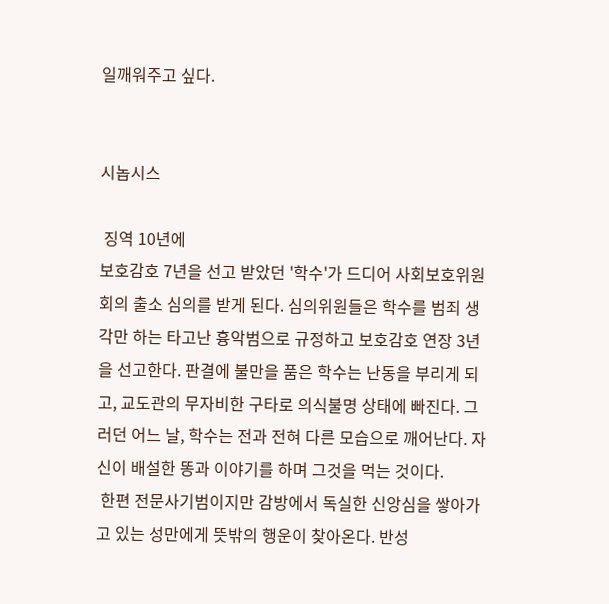일깨워주고 싶다.


시놉시스

 징역 10년에
보호감호 7년을 선고 받았던 '학수'가 드디어 사회보호위원회의 출소 심의를 받게 된다. 심의위원들은 학수를 범죄 생각만 하는 타고난 흉악범으로 규정하고 보호감호 연장 3년을 선고한다. 판결에 불만을 품은 학수는 난동을 부리게 되고, 교도관의 무자비한 구타로 의식불명 상태에 빠진다. 그러던 어느 날, 학수는 전과 전혀 다른 모습으로 깨어난다. 자신이 배설한 똥과 이야기를 하며 그것을 먹는 것이다.
 한편 전문사기범이지만 감방에서 독실한 신앙심을 쌓아가고 있는 성만에게 뜻밖의 행운이 찾아온다. 반성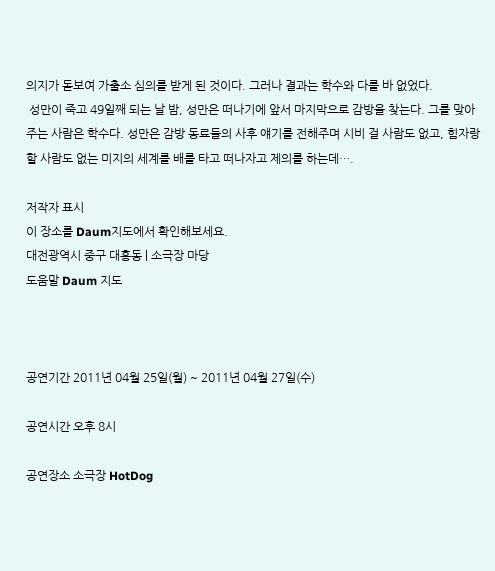의지가 돋보여 가출소 심의를 받게 된 것이다. 그러나 결과는 학수와 다를 바 없었다.
 성만이 죽고 49일째 되는 날 밤, 성만은 떠나기에 앞서 마지막으로 감방을 찾는다. 그를 맞아주는 사람은 학수다. 성만은 감방 동료들의 사후 얘기를 전해주며 시비 걸 사람도 없고, 힘자랑 할 사람도 없는 미지의 세계를 배를 타고 떠나자고 제의를 하는데….

저작자 표시
이 장소를 Daum지도에서 확인해보세요.
대전광역시 중구 대흥동 | 소극장 마당
도움말 Daum 지도



공연기간 2011년 04월 25일(월) ~ 2011년 04월 27일(수)

공연시간 오후 8시

공연장소 소극장 HotDog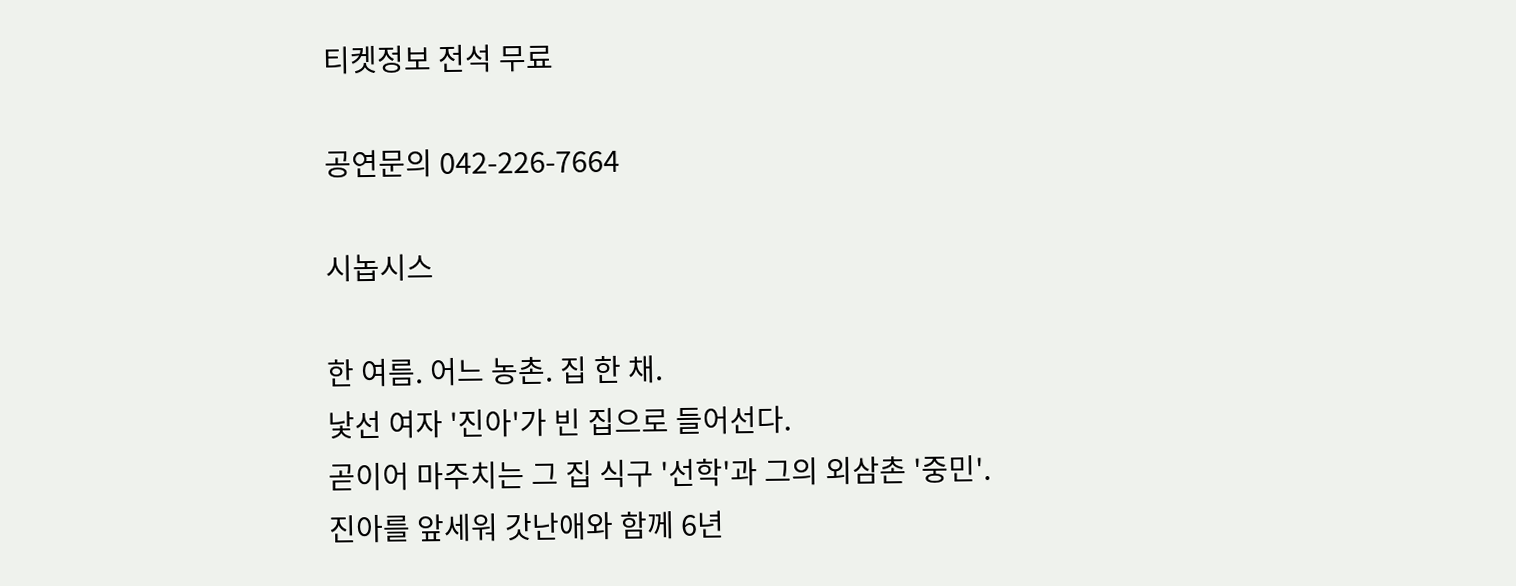티켓정보 전석 무료

공연문의 042-226-7664

시놉시스

한 여름. 어느 농촌. 집 한 채.
낯선 여자 '진아'가 빈 집으로 들어선다.
곧이어 마주치는 그 집 식구 '선학'과 그의 외삼촌 '중민'.
진아를 앞세워 갓난애와 함께 6년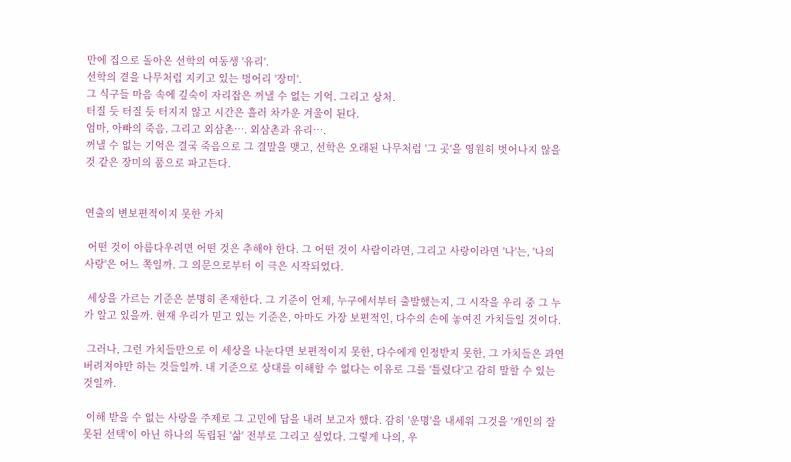만에 집으로 돌아온 선학의 여동생 '유리'.
선학의 곁을 나무처럼 지키고 있는 벙어리 '장미'.
그 식구들 마음 속에 깊숙이 자리잡은 꺼낼 수 없는 기억. 그리고 상처.
터질 듯 터질 듯 터지지 않고 시간은 흘러 차가운 겨울이 된다.
엄마, 아빠의 죽음. 그리고 외삼촌…. 외삼촌과 유리….
꺼낼 수 없는 기억은 결국 죽음으로 그 결말을 맺고, 선학은 오래된 나무처럼 '그 곳'을 영원히 벗어나지 않을 것 같은 장미의 품으로 파고든다.


연출의 변보편적이지 못한 가치

 어떤 것이 아름다우려면 어떤 것은 추해야 한다. 그 어떤 것이 사람이라면, 그리고 사랑이라면 '나'는, '나의 사랑'은 어느 쪽일까. 그 의문으로부터 이 극은 시작되었다.

 세상을 가르는 기준은 분명히 존재한다. 그 기준이 언제, 누구에서부터 출발했는지, 그 시작을 우리 중 그 누가 알고 있을까. 현재 우리가 믿고 있는 기준은, 아마도 가장 보편적인, 다수의 손에 놓여진 가치들일 것이다.

 그러나, 그런 가치들만으로 이 세상을 나눈다면 보편적이지 못한, 다수에게 인정받지 못한, 그 가치들은 과연 버려져야만 하는 것들일까. 내 기준으로 상대를 이해할 수 없다는 이유로 그를 '틀렸다'고 감히 말할 수 있는 것일까.

 이해 받을 수 없는 사랑을 주제로 그 고민에 답을 내려 보고자 했다. 감히 '운명'을 내세워 그것을 '개인의 잘못된 선택'이 아닌 하나의 독립된 '삶' 전부로 그리고 싶었다. 그렇게 나의, 우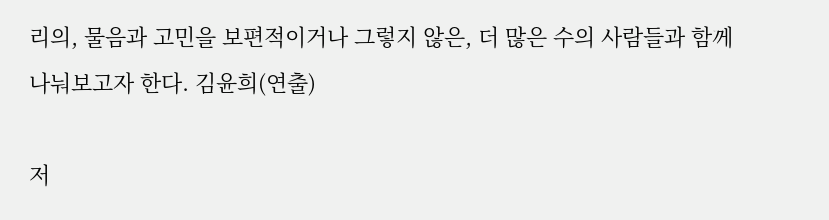리의, 물음과 고민을 보편적이거나 그렇지 않은, 더 많은 수의 사람들과 함께 나눠보고자 한다. 김윤희(연출)

저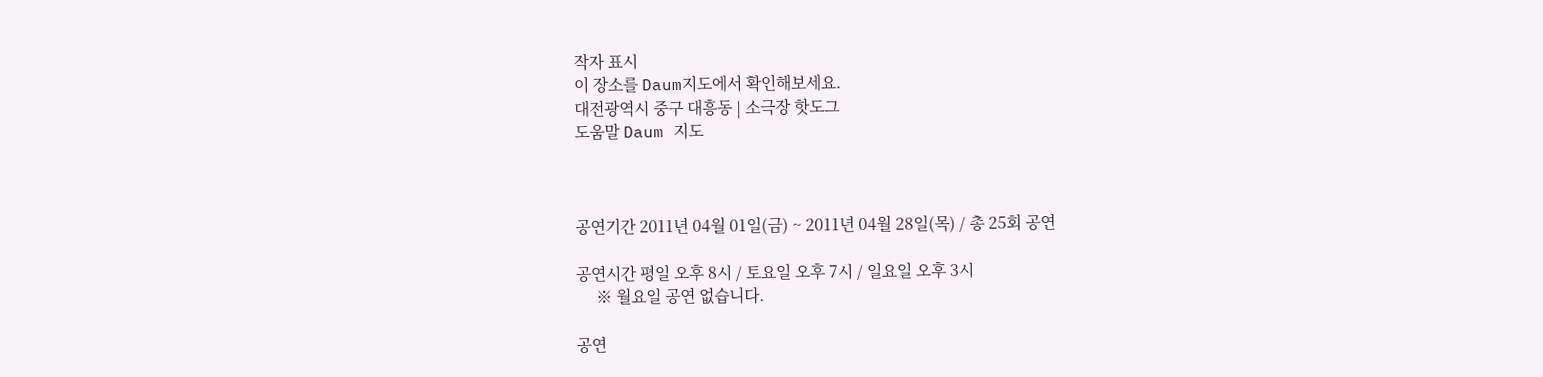작자 표시
이 장소를 Daum지도에서 확인해보세요.
대전광역시 중구 대흥동 | 소극장 핫도그
도움말 Daum 지도



공연기간 2011년 04월 01일(금) ~ 2011년 04월 28일(목) / 총 25회 공연

공연시간 평일 오후 8시 / 토요일 오후 7시 / 일요일 오후 3시
     ※ 월요일 공연 없습니다.

공연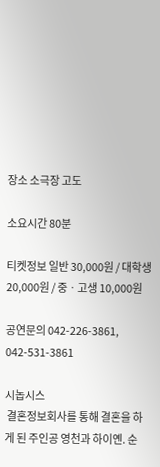장소 소극장 고도

소요시간 80분

티켓정보 일반 30,000원 / 대학생 20,000원 / 중ㆍ고생 10,000원

공연문의 042-226-3861, 042-531-3861

시놉시스
 결혼정보회사를 통해 결혼을 하게 된 주인공 영천과 하이옌. 순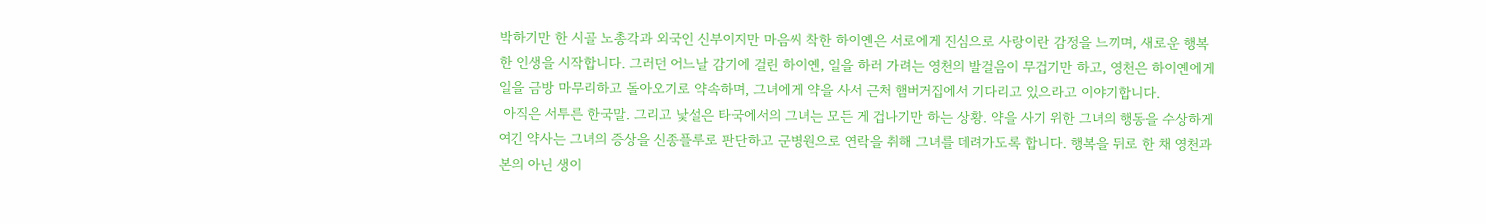박하기만 한 시골 노총각과 외국인 신부이지만 마음씨 착한 하이옌은 서로에게 진심으로 사랑이란 감정을 느끼며, 새로운 행복한 인생을 시작합니다. 그러던 어느날 감기에 걸린 하이옌, 일을 하러 가려는 영천의 발걸음이 무겁기만 하고, 영천은 하이옌에게 일을 금방 마무리하고 돌아오기로 약속하며, 그녀에게 약을 사서 근처 햄버거집에서 기다리고 있으라고 이야기합니다.
 아직은 서투른 한국말. 그리고 낯설은 타국에서의 그녀는 모든 게 겁나기만 하는 상황. 약을 사기 위한 그녀의 행동을 수상하게 여긴 약사는 그녀의 증상을 신종플루로 판단하고 군병원으로 연락을 취해 그녀를 데려가도록 합니다. 행복을 뒤로 한 채 영천과 본의 아닌 생이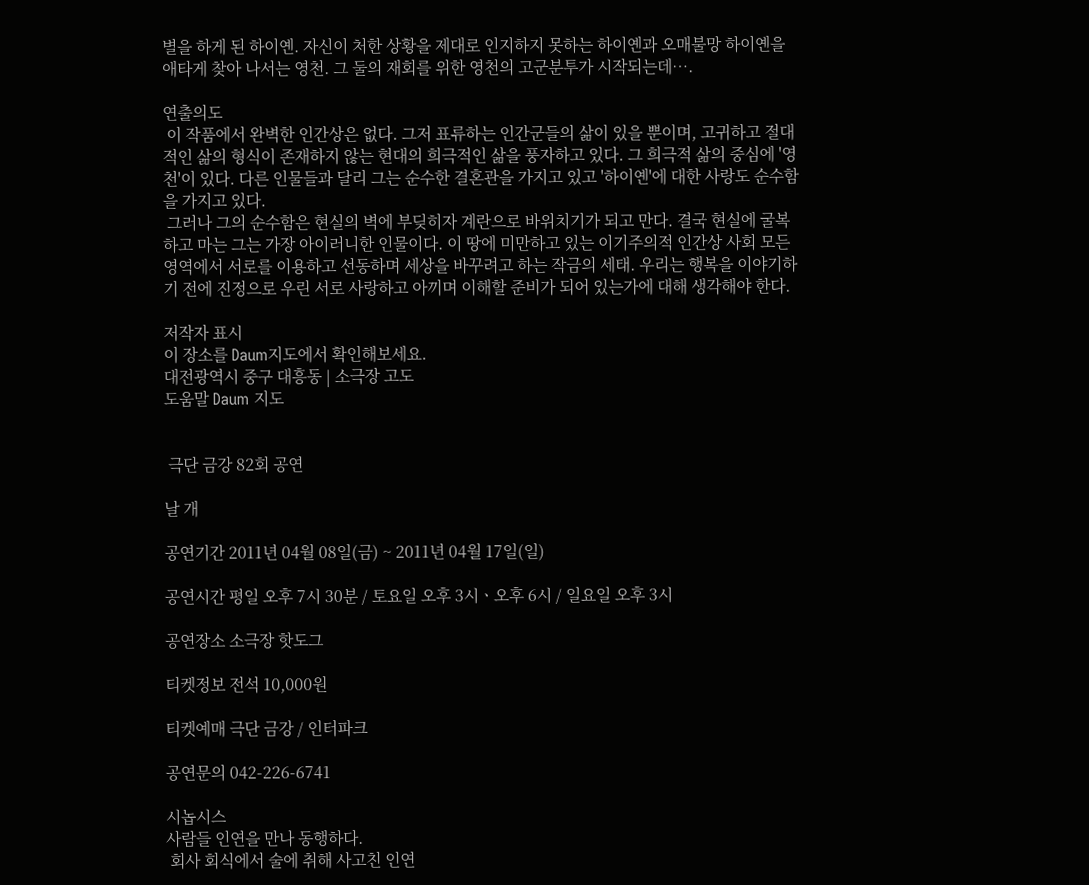별을 하게 된 하이옌. 자신이 처한 상황을 제대로 인지하지 못하는 하이옌과 오매불망 하이옌을 애타게 찾아 나서는 영천. 그 둘의 재회를 위한 영천의 고군분투가 시작되는데….

연출의도
 이 작품에서 완벽한 인간상은 없다. 그저 표류하는 인간군들의 삶이 있을 뿐이며, 고귀하고 절대적인 삶의 형식이 존재하지 않는 현대의 희극적인 삶을 풍자하고 있다. 그 희극적 삶의 중심에 '영천'이 있다. 다른 인물들과 달리 그는 순수한 결혼관을 가지고 있고 '하이옌'에 대한 사랑도 순수함을 가지고 있다.
 그러나 그의 순수함은 현실의 벽에 부딪히자 계란으로 바위치기가 되고 만다. 결국 현실에 굴복하고 마는 그는 가장 아이러니한 인물이다. 이 땅에 미만하고 있는 이기주의적 인간상 사회 모든 영역에서 서로를 이용하고 선동하며 세상을 바꾸려고 하는 작금의 세태. 우리는 행복을 이야기하기 전에 진정으로 우린 서로 사랑하고 아끼며 이해할 준비가 되어 있는가에 대해 생각해야 한다.

저작자 표시
이 장소를 Daum지도에서 확인해보세요.
대전광역시 중구 대흥동 | 소극장 고도
도움말 Daum 지도


 극단 금강 82회 공연

날 개

공연기간 2011년 04월 08일(금) ~ 2011년 04월 17일(일)

공연시간 평일 오후 7시 30분 / 토요일 오후 3시ㆍ오후 6시 / 일요일 오후 3시

공연장소 소극장 핫도그

티켓정보 전석 10,000원

티켓예매 극단 금강 / 인터파크

공연문의 042-226-6741

시놉시스
사람들 인연을 만나 동행하다.
 회사 회식에서 술에 취해 사고친 인연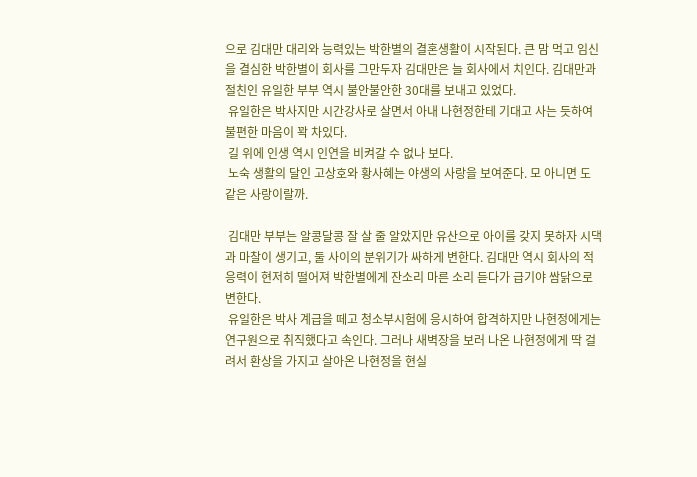으로 김대만 대리와 능력있는 박한별의 결혼생활이 시작된다. 큰 맘 먹고 임신을 결심한 박한별이 회사를 그만두자 김대만은 늘 회사에서 치인다. 김대만과 절친인 유일한 부부 역시 불안불안한 30대를 보내고 있었다.
 유일한은 박사지만 시간강사로 살면서 아내 나현정한테 기대고 사는 듯하여 불편한 마음이 꽉 차있다.
 길 위에 인생 역시 인연을 비켜갈 수 없나 보다.
 노숙 생활의 달인 고상호와 황사혜는 야생의 사랑을 보여준다. 모 아니면 도 같은 사랑이랄까.

 김대만 부부는 알콩달콩 잘 살 줄 알았지만 유산으로 아이를 갖지 못하자 시댁과 마찰이 생기고, 둘 사이의 분위기가 싸하게 변한다. 김대만 역시 회사의 적응력이 현저히 떨어져 박한별에게 잔소리 마른 소리 듣다가 급기야 쌈닭으로 변한다.
 유일한은 박사 계급을 떼고 청소부시험에 응시하여 합격하지만 나현정에게는 연구원으로 취직했다고 속인다. 그러나 새벽장을 보러 나온 나현정에게 딱 걸려서 환상을 가지고 살아온 나현정을 현실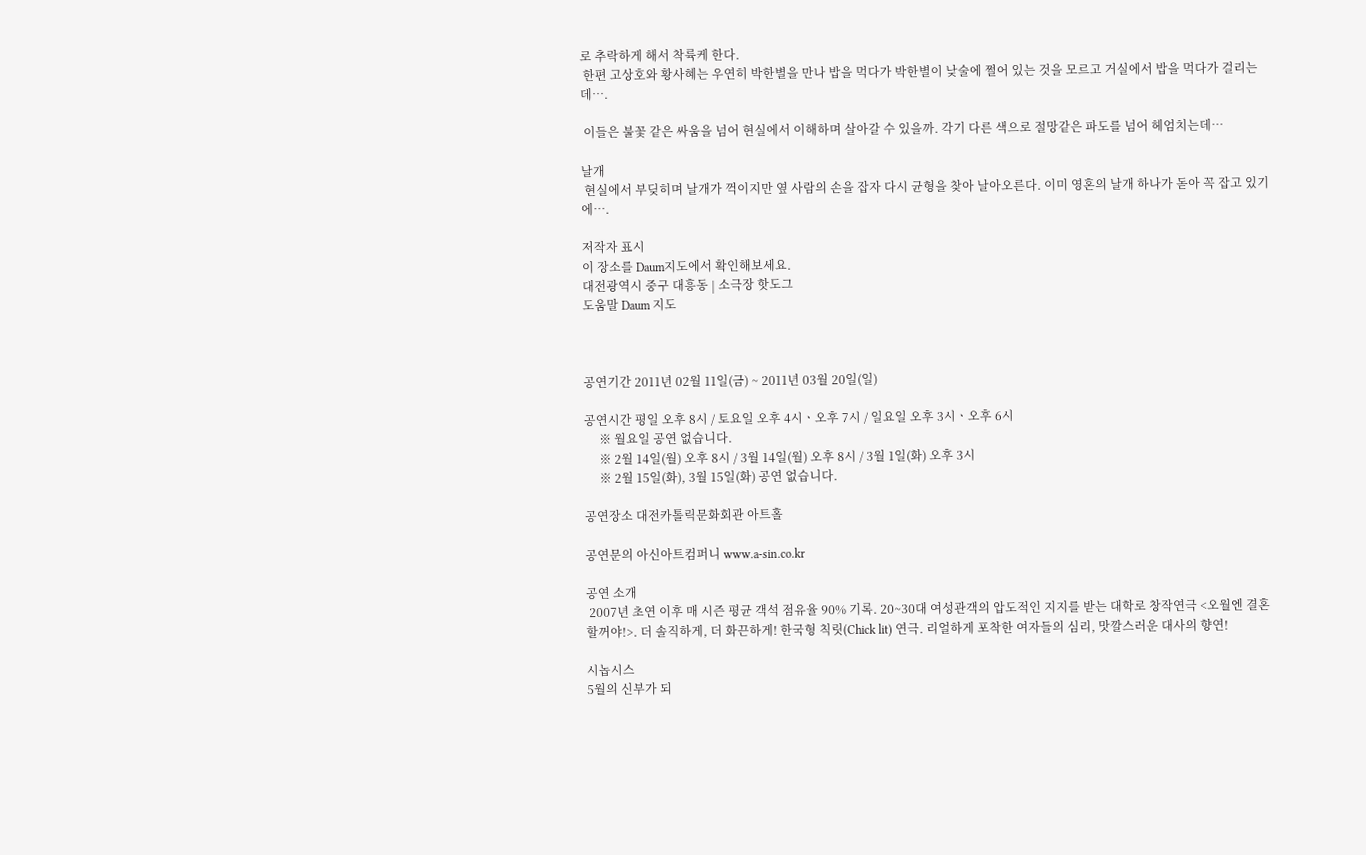로 추락하게 해서 착륙케 한다.
 한편 고상호와 황사혜는 우연히 박한별을 만나 밥을 먹다가 박한별이 낮술에 쩔어 있는 것을 모르고 거실에서 밥을 먹다가 걸리는데….

 이들은 불꽃 같은 싸움을 넘어 현실에서 이해하며 살아갈 수 있을까. 각기 다른 색으로 절망같은 파도를 넘어 헤엄치는데…

날개
 현실에서 부딪히며 날개가 꺽이지만 옆 사람의 손을 잡자 다시 균형을 찾아 날아오른다. 이미 영혼의 날개 하나가 돋아 꼭 잡고 있기에….

저작자 표시
이 장소를 Daum지도에서 확인해보세요.
대전광역시 중구 대흥동 | 소극장 핫도그
도움말 Daum 지도



공연기간 2011년 02월 11일(금) ~ 2011년 03월 20일(일)

공연시간 평일 오후 8시 / 토요일 오후 4시ㆍ오후 7시 / 일요일 오후 3시ㆍ오후 6시
     ※ 월요일 공연 없습니다.
     ※ 2월 14일(월) 오후 8시 / 3월 14일(월) 오후 8시 / 3월 1일(화) 오후 3시
     ※ 2월 15일(화), 3월 15일(화) 공연 없습니다.

공연장소 대전카톨릭문화회관 아트홀

공연문의 아신아트컴퍼니 www.a-sin.co.kr

공연 소개
 2007년 초연 이후 매 시즌 평균 객석 점유율 90% 기록. 20~30대 여성관객의 압도적인 지지를 받는 대학로 창작연극 <오월엔 결혼할꺼야!>. 더 솔직하게, 더 화끈하게! 한국형 칙릿(Chick lit) 연극. 리얼하게 포착한 여자들의 심리, 맛깔스러운 대사의 향연!

시놉시스
5월의 신부가 되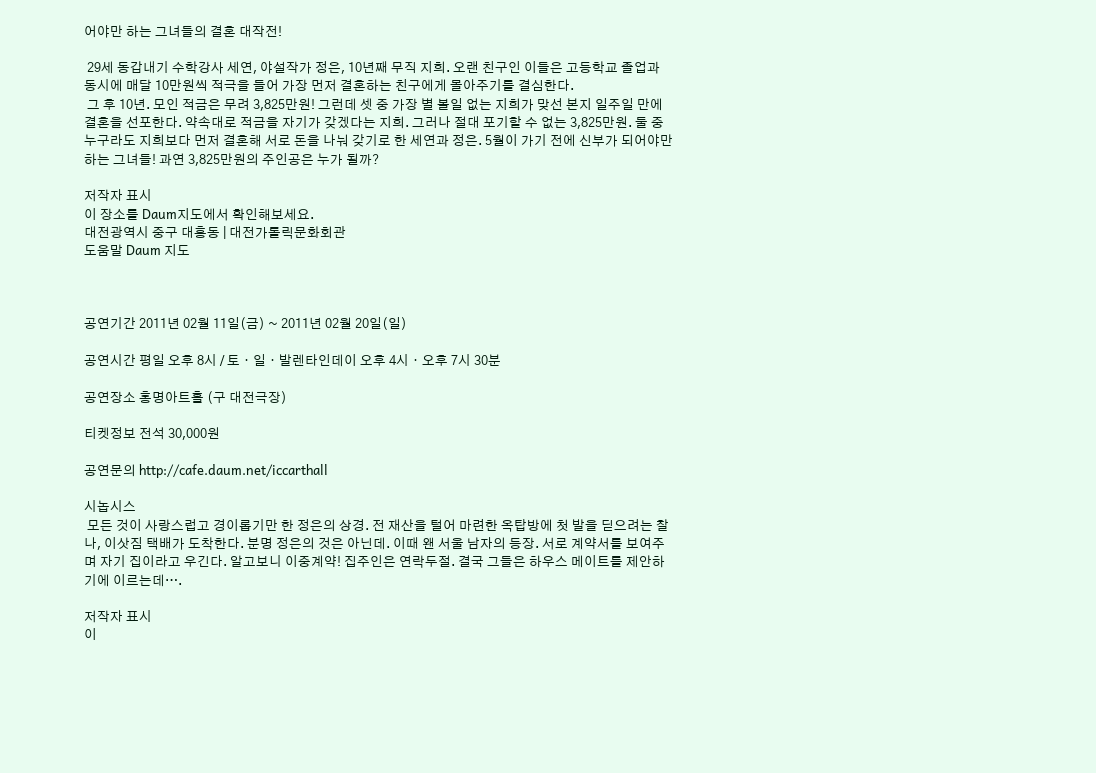어야만 하는 그녀들의 결혼 대작전!

 29세 동갑내기 수학강사 세연, 야설작가 정은, 10년째 무직 지희. 오랜 친구인 이들은 고등학교 졸업과 동시에 매달 10만원씩 적극을 들어 가장 먼저 결혼하는 친구에게 몰아주기를 결심한다.
 그 후 10년. 모인 적금은 무려 3,825만원! 그런데 셋 중 가장 별 볼일 없는 지희가 맞선 본지 일주일 만에 결혼을 선포한다. 약속대로 적금을 자기가 갖겠다는 지희. 그러나 절대 포기할 수 없는 3,825만원. 둘 중 누구라도 지희보다 먼저 결혼해 서로 돈을 나눠 갖기로 한 세연과 정은. 5월이 가기 전에 신부가 되어야만 하는 그녀들! 과연 3,825만원의 주인공은 누가 될까?

저작자 표시
이 장소를 Daum지도에서 확인해보세요.
대전광역시 중구 대흥동 | 대전가톨릭문화회관
도움말 Daum 지도



공연기간 2011년 02월 11일(금) ~ 2011년 02월 20일(일)

공연시간 평일 오후 8시 / 토ㆍ일ㆍ발렌타인데이 오후 4시ㆍ오후 7시 30분

공연장소 홍명아트홀 (구 대전극장)

티켓정보 전석 30,000원

공연문의 http://cafe.daum.net/iccarthall

시놉시스
 모든 것이 사랑스럽고 경이롭기만 한 정은의 상경. 전 재산을 털어 마련한 옥탑방에 첫 발을 딛으려는 찰나, 이삿짐 택배가 도착한다. 분명 정은의 것은 아닌데. 이때 왠 서울 남자의 등장. 서로 계약서를 보여주며 자기 집이라고 우긴다. 알고보니 이중계약! 집주인은 연락두절. 결국 그들은 하우스 메이트를 제안하기에 이르는데….

저작자 표시
이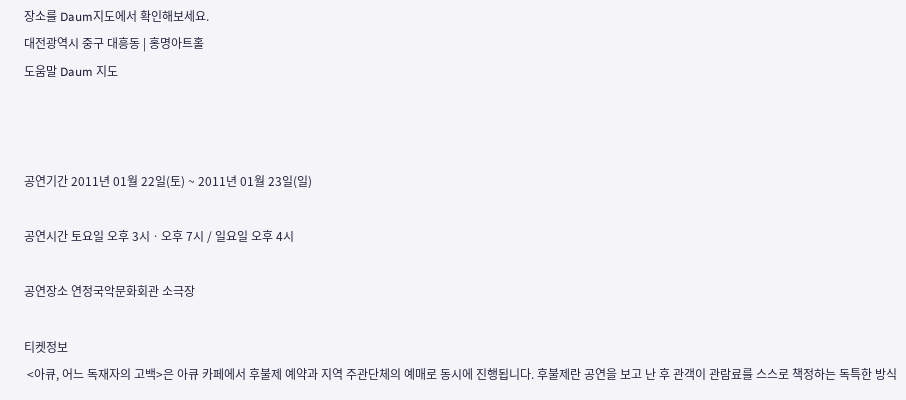장소를 Daum지도에서 확인해보세요.
대전광역시 중구 대흥동 | 홍명아트홀
도움말 Daum 지도



공연기간 2011년 01월 22일(토) ~ 2011년 01월 23일(일)

공연시간 토요일 오후 3시ㆍ오후 7시 / 일요일 오후 4시

공연장소 연정국악문화회관 소극장

티켓정보
 <아큐, 어느 독재자의 고백>은 아큐 카페에서 후불제 예약과 지역 주관단체의 예매로 동시에 진행됩니다. 후불제란 공연을 보고 난 후 관객이 관람료를 스스로 책정하는 독특한 방식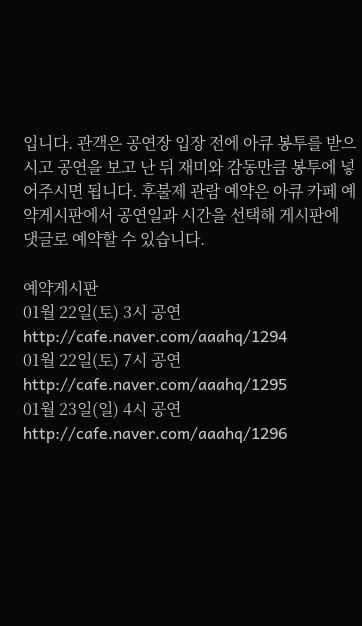입니다. 관객은 공연장 입장 전에 아큐 봉투를 받으시고 공연을 보고 난 뒤 재미와 감동만큼 봉투에 넣어주시면 됩니다. 후불제 관람 예약은 아큐 카페 예약게시판에서 공연일과 시간을 선택해 게시판에 댓글로 예약할 수 있습니다.

예약게시판
01월 22일(토) 3시 공연 http://cafe.naver.com/aaahq/1294
01월 22일(토) 7시 공연 http://cafe.naver.com/aaahq/1295
01월 23일(일) 4시 공연 http://cafe.naver.com/aaahq/1296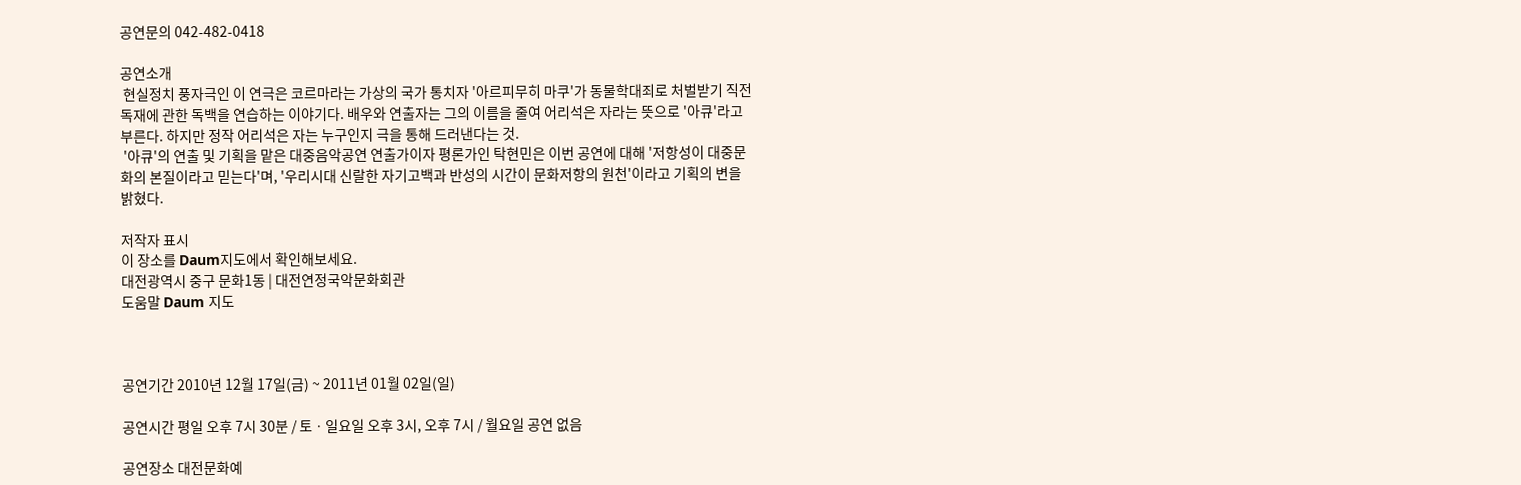공연문의 042-482-0418

공연소개
 현실정치 풍자극인 이 연극은 코르마라는 가상의 국가 통치자 '아르피무히 마쿠'가 동물학대죄로 처벌받기 직전 독재에 관한 독백을 연습하는 이야기다. 배우와 연출자는 그의 이름을 줄여 어리석은 자라는 뜻으로 '아큐'라고 부른다. 하지만 정작 어리석은 자는 누구인지 극을 통해 드러낸다는 것.
 '아큐'의 연출 및 기획을 맡은 대중음악공연 연출가이자 평론가인 탁현민은 이번 공연에 대해 '저항성이 대중문화의 본질이라고 믿는다'며, '우리시대 신랄한 자기고백과 반성의 시간이 문화저항의 원천'이라고 기획의 변을 밝혔다.

저작자 표시
이 장소를 Daum지도에서 확인해보세요.
대전광역시 중구 문화1동 | 대전연정국악문화회관
도움말 Daum 지도



공연기간 2010년 12월 17일(금) ~ 2011년 01월 02일(일)

공연시간 평일 오후 7시 30분 / 토ㆍ일요일 오후 3시, 오후 7시 / 월요일 공연 없음

공연장소 대전문화예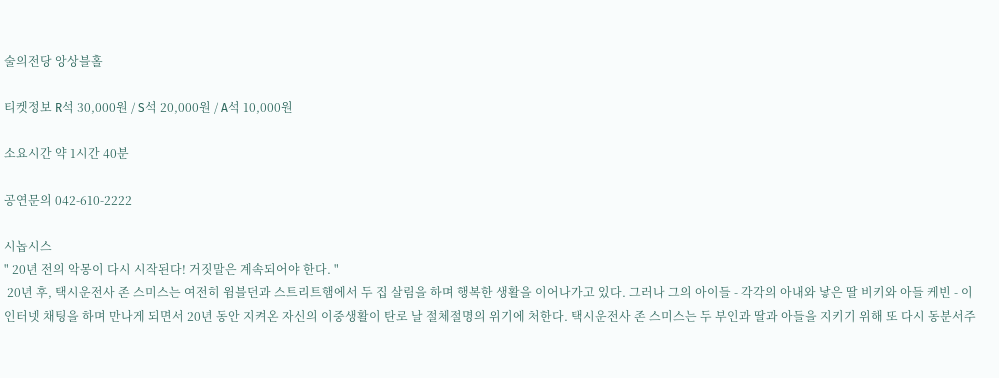술의전당 앙상블홀

티켓정보 R석 30,000원 / S석 20,000원 / A석 10,000원

소요시간 약 1시간 40분

공연문의 042-610-2222

시놉시스
" 20년 전의 악몽이 다시 시작된다! 거짓말은 계속되어야 한다. "
 20년 후, 택시운전사 존 스미스는 여전히 윔블던과 스트리트햄에서 두 집 살림을 하며 행복한 생활을 이어나가고 있다. 그러나 그의 아이들 - 각각의 아내와 낳은 딸 비키와 아들 케빈 - 이 인터넷 채팅을 하며 만나게 되면서 20년 동안 지켜온 자신의 이중생활이 탄로 날 절체절명의 위기에 처한다. 택시운전사 존 스미스는 두 부인과 딸과 아들을 지키기 위해 또 다시 동분서주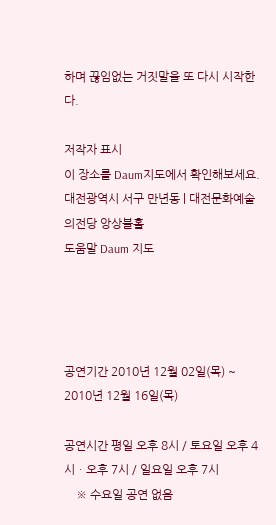하며 끊임없는 거짓말을 또 다시 시작한다.

저작자 표시
이 장소를 Daum지도에서 확인해보세요.
대전광역시 서구 만년동 | 대전문화예술의전당 앙상블홀
도움말 Daum 지도




공연기간 2010년 12월 02일(목) ~ 2010년 12월 16일(목)

공연시간 평일 오후 8시 / 토요일 오후 4시ㆍ오후 7시 / 일요일 오후 7시
    ※ 수요일 공연 없음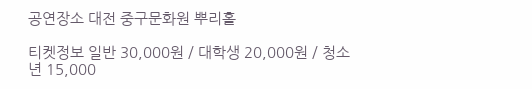공연장소 대전 중구문화원 뿌리홀

티켓정보 일반 30,000원 / 대학생 20,000원 / 청소년 15,000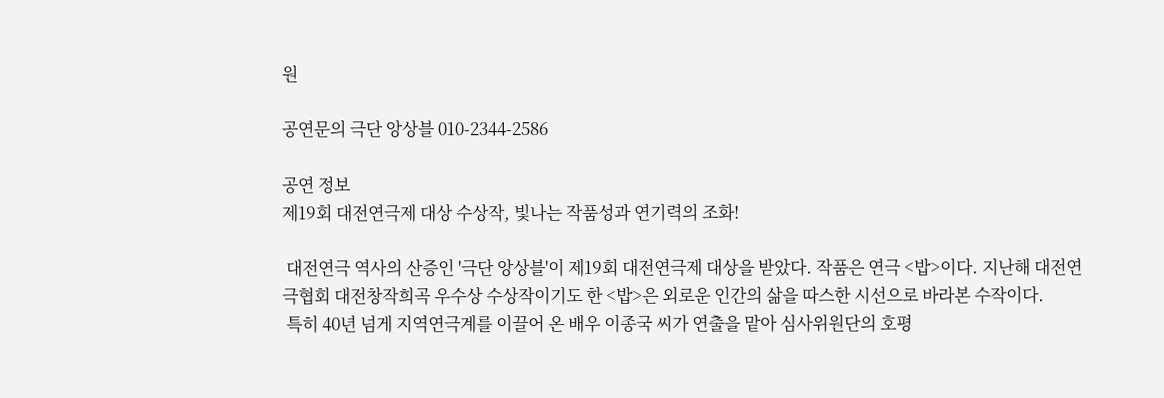원

공연문의 극단 앙상블 010-2344-2586

공연 정보
제19회 대전연극제 대상 수상작, 빛나는 작품성과 연기력의 조화!

 대전연극 역사의 산증인 '극단 앙상블'이 제19회 대전연극제 대상을 받았다. 작품은 연극 <밥>이다. 지난해 대전연극협회 대전창작희곡 우수상 수상작이기도 한 <밥>은 외로운 인간의 삶을 따스한 시선으로 바라본 수작이다.
 특히 40년 넘게 지역연극계를 이끌어 온 배우 이종국 씨가 연출을 맡아 심사위원단의 호평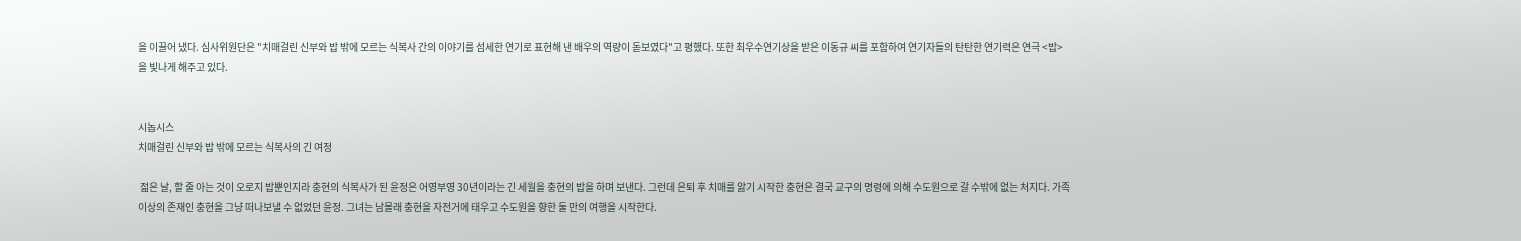을 이끌어 냈다. 심사위원단은 "치매걸린 신부와 밥 밖에 모르는 식복사 간의 이야기를 섬세한 연기로 표현해 낸 배우의 역량이 돋보였다"고 평했다. 또한 최우수연기상을 받은 이동규 씨를 포함하여 연기자들의 탄탄한 연기력은 연극 <밥>을 빛나게 해주고 있다.


시놉시스
치매걸린 신부와 밥 밖에 모르는 식복사의 긴 여정

 젊은 날, 할 줄 아는 것이 오로지 밥뿐인지라 충현의 식복사가 된 윤정은 어영부영 30년이라는 긴 세월을 충현의 밥을 하며 보낸다. 그런데 은퇴 후 치매를 앓기 시작한 충현은 결국 교구의 명령에 의해 수도원으로 갈 수밖에 없는 처지다. 가족 이상의 존재인 충현을 그냥 떠나보낼 수 없었던 윤정. 그녀는 남몰래 충현을 자전거에 태우고 수도원을 향한 둘 만의 여행을 시작한다.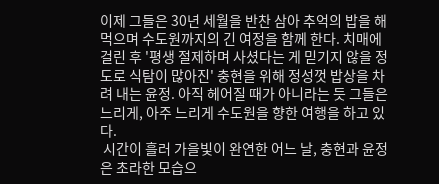이제 그들은 30년 세월을 반찬 삼아 추억의 밥을 해먹으며 수도원까지의 긴 여정을 함께 한다. 치매에 걸린 후 '평생 절제하며 사셨다는 게 믿기지 않을 정도로 식탐이 많아진' 충현을 위해 정성껏 밥상을 차려 내는 윤정. 아직 헤어질 때가 아니라는 듯 그들은 느리게, 아주 느리게 수도원을 향한 여행을 하고 있다.
 시간이 흘러 가을빛이 완연한 어느 날, 충현과 윤정은 초라한 모습으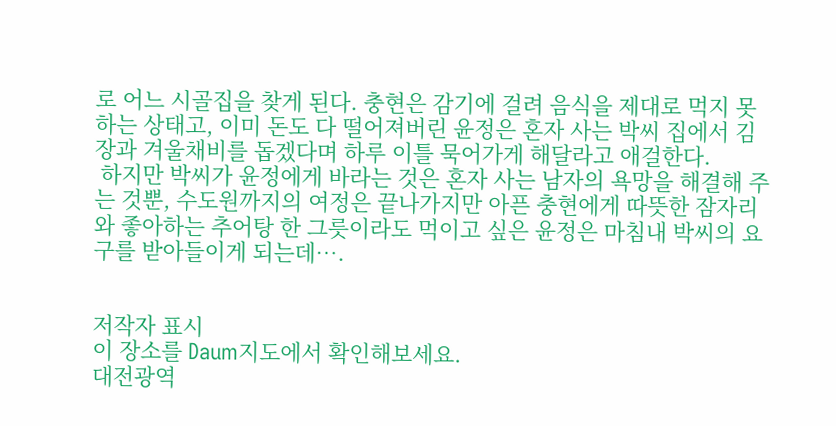로 어느 시골집을 찾게 된다. 충현은 감기에 걸려 음식을 제대로 먹지 못 하는 상태고, 이미 돈도 다 떨어져버린 윤정은 혼자 사는 박씨 집에서 김장과 겨울채비를 돕겠다며 하루 이틀 묵어가게 해달라고 애걸한다.
 하지만 박씨가 윤정에게 바라는 것은 혼자 사는 남자의 욕망을 해결해 주는 것뿐, 수도원까지의 여정은 끝나가지만 아픈 충현에게 따뜻한 잠자리와 좋아하는 추어탕 한 그릇이라도 먹이고 싶은 윤정은 마침내 박씨의 요구를 받아들이게 되는데….


저작자 표시
이 장소를 Daum지도에서 확인해보세요.
대전광역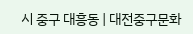시 중구 대흥동 | 대전중구문화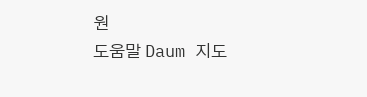원
도움말 Daum 지도